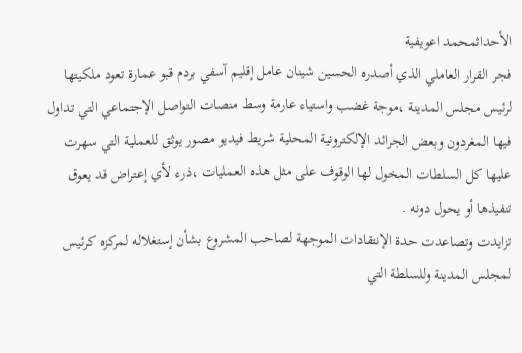الأحداثمحمد اعويفية
فجر القرار العاملي الذي أصدره الحسين شينان عامل إقليم آسفي بردم قبو عمارة تعود ملكيتها لرئيس مجلس المدينة ،موجة غضب واستياء عارمة وسط منصات التواصل الإجتماعي التي تداول فيها المغردون وبعض الجرائد الإلكترونية المحلية شريط فيديو مصور يوثق للعملية التي سهرت عليها كل السلطات المخول لها الوقوف على مثل هذه العمليات ،ذرء لأي إعتراض قد يعوق تنفيذها أو يحول دونه .
تزايدت وتصاعدت حدة الإنتقادات الموجهة لصاحب المشروع بشأن إستغلاله لمركزه كرئيس لمجلس المدينة وللسلطة التي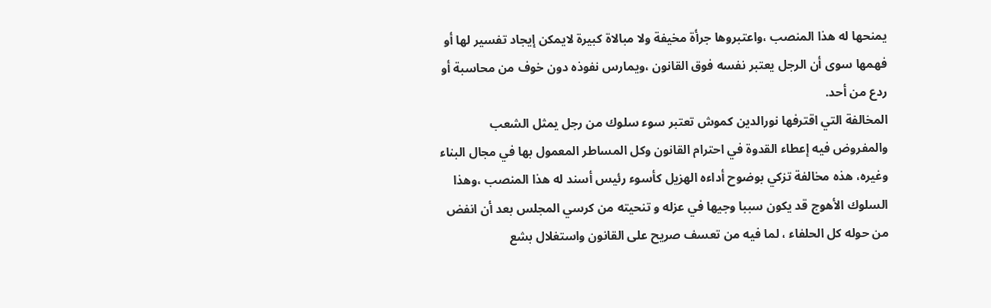يمنحها له هذا المنصب ،واعتبروها جرأة مخيفة ولا مبالاة كبيرة لايمكن إيجاد تفسير لها أو فهمها سوى أن الرجل يعتبر نفسه فوق القانون ،ويمارس نفوذه دون خوف من محاسبة أو ردع من أحد.
المخالفة التي اقترفها نورالدين كموش تعتبر سوء سلوك من رجل يمثل الشعب والمفروض فيه إعطاء القدوة في احترام القانون وكل المساطر المعمول بها في مجال البناء وغيره، هذه مخالفة تزكي بوضوح أداءه الهزيل كأسوء رئيس أسند له هذا المنصب ،وهذا السلوك الأهوج قد يكون سببا وجيها في عزله و تنحيته من كرسي المجلس بعد أن انفض من حوله كل الحلفاء ، لما فيه من تعسف صريح على القانون واستغلال بشع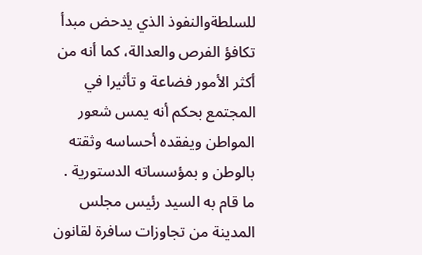للسلطةوالنفوذ الذي يدحض مبدأ تكافؤ الفرص والعدالة، كما أنه من أكثر الأمور فضاعة و تأثيرا في المجتمع بحكم أنه يمس شعور المواطن ويفقده أحساسه وثقته بالوطن و بمؤسساته الدستورية .
ما قام به السيد رئيس مجلس المدينة من تجاوزات سافرة لقانون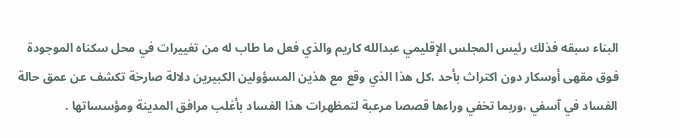البناء سبقه فذلك رئيس المجلس الإقليمي عبدالله كاريم والذي فعل ما طاب له من تغييرات في محل سكناه الموجودة فوق مقهى أوسكار دون اكتراث بأحد ،كل هذا الذي وقع مع هذين المسؤولين الكبيرين دلالة صارخة تكشف عن عمق حالة الفساد في آسفي ،وربما تخفي وراءها قصصا مرعبة لتمظهرات هذا الفساد بأغلب مرافق المدينة ومؤسساتها .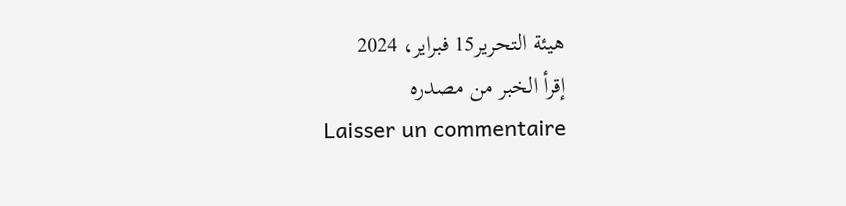هيئة التحرير15 فبراير، 2024
إقرأ الخبر من مصدره
Laisser un commentaire